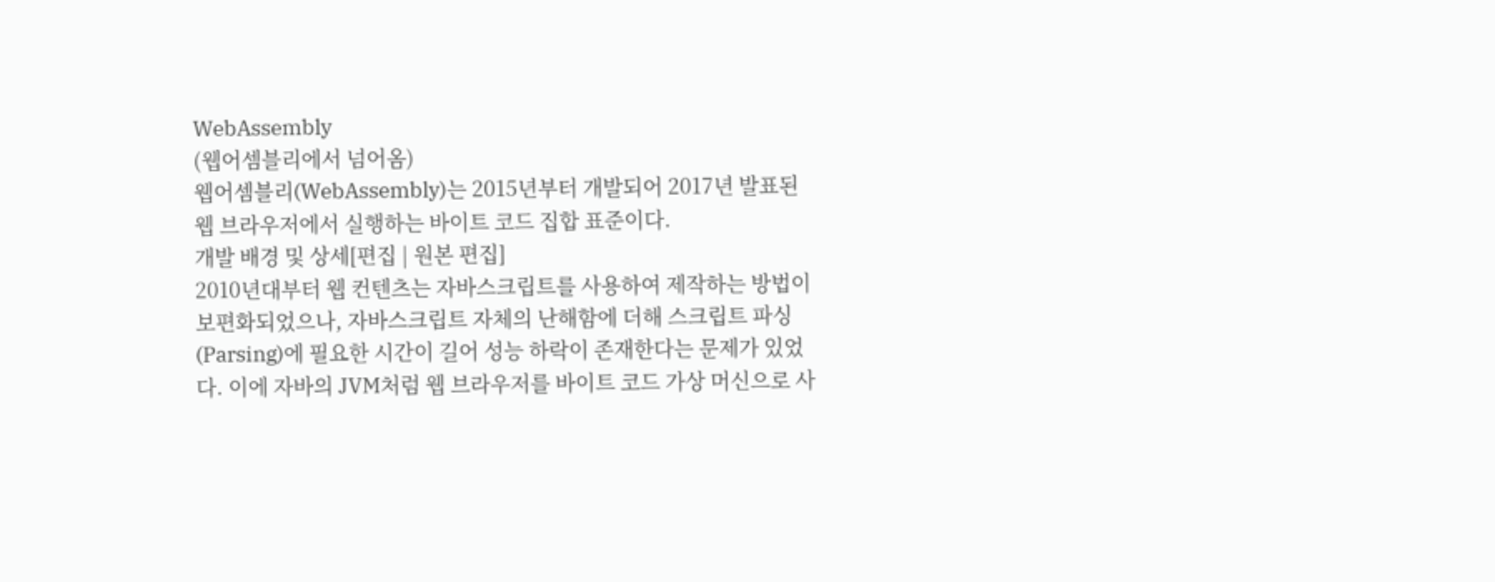WebAssembly
(웹어셈블리에서 넘어옴)
웹어셈블리(WebAssembly)는 2015년부터 개발되어 2017년 발표된 웹 브라우저에서 실행하는 바이트 코드 집합 표준이다.
개발 배경 및 상세[편집 | 원본 편집]
2010년대부터 웹 컨텐츠는 자바스크립트를 사용하여 제작하는 방법이 보편화되었으나, 자바스크립트 자체의 난해함에 더해 스크립트 파싱(Parsing)에 필요한 시간이 길어 성능 하락이 존재한다는 문제가 있었다. 이에 자바의 JVM처럼 웹 브라우저를 바이트 코드 가상 머신으로 사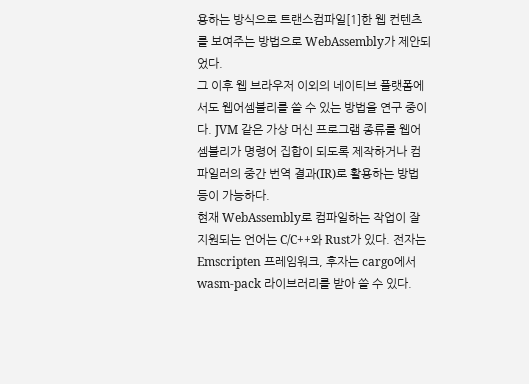용하는 방식으로 트랜스컴파일[1]한 웹 컨텐츠를 보여주는 방법으로 WebAssembly가 제안되었다.
그 이후 웹 브라우저 이외의 네이티브 플랫폼에서도 웹어셈블리를 쓸 수 있는 방법을 연구 중이다. JVM 같은 가상 머신 프로그램 종류를 웹어셈블리가 명령어 집합이 되도록 제작하거나 컴파일러의 중간 번역 결과(IR)로 활용하는 방법 등이 가능하다.
현재 WebAssembly로 컴파일하는 작업이 잘 지원되는 언어는 C/C++와 Rust가 있다. 전자는 Emscripten 프레임워크, 후자는 cargo에서 wasm-pack 라이브러리를 받아 쓸 수 있다.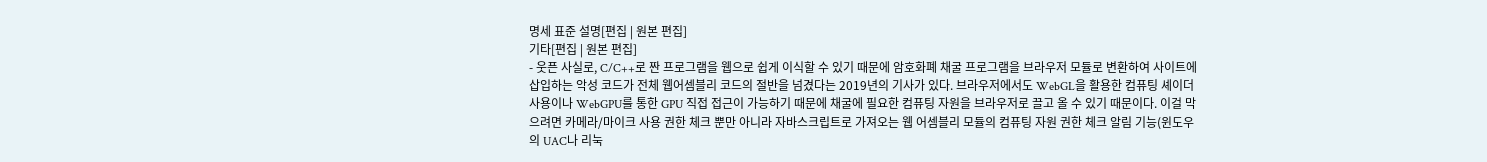명세 표준 설명[편집 | 원본 편집]
기타[편집 | 원본 편집]
- 웃픈 사실로, C/C++로 짠 프로그램을 웹으로 쉽게 이식할 수 있기 때문에 암호화폐 채굴 프로그램을 브라우저 모듈로 변환하여 사이트에 삽입하는 악성 코드가 전체 웹어셈블리 코드의 절반을 넘겼다는 2019년의 기사가 있다. 브라우저에서도 WebGL을 활용한 컴퓨팅 셰이더 사용이나 WebGPU를 통한 GPU 직접 접근이 가능하기 때문에 채굴에 필요한 컴퓨팅 자원을 브라우저로 끌고 올 수 있기 때문이다. 이걸 막으려면 카메라/마이크 사용 권한 체크 뿐만 아니라 자바스크립트로 가져오는 웹 어셈블리 모듈의 컴퓨팅 자원 권한 체크 알림 기능(윈도우의 UAC나 리눅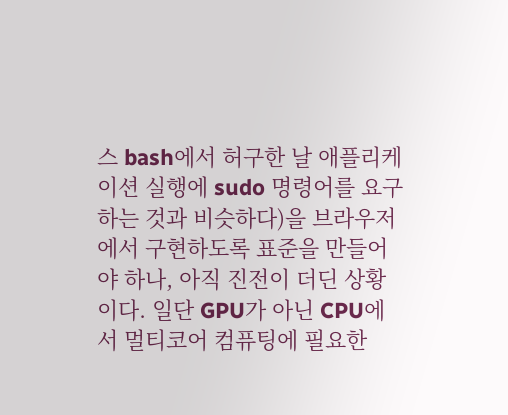스 bash에서 허구한 날 애플리케이션 실행에 sudo 명령어를 요구하는 것과 비슷하다)을 브라우저에서 구현하도록 표준을 만들어야 하나, 아직 진전이 더딘 상황이다. 일단 GPU가 아닌 CPU에서 멀티코어 컴퓨팅에 필요한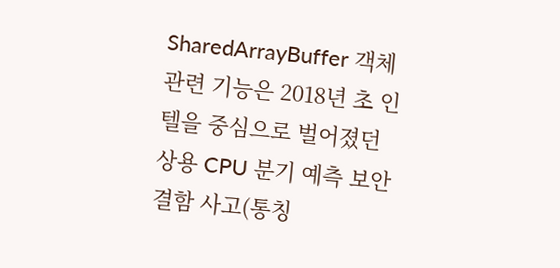SharedArrayBuffer 객체 관련 기능은 2018년 초 인텔을 중심으로 벌어졌던 상용 CPU 분기 예측 보안 결함 사고(통칭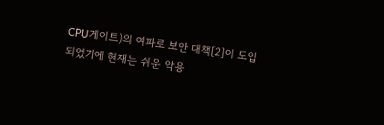CPU게이트)의 여파로 보안 대책[2]이 도입되었기에 현재는 쉬운 악용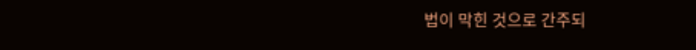법이 막힌 것으로 간주되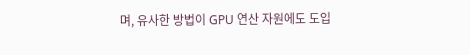며, 유사한 방법이 GPU 연산 자원에도 도입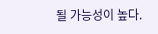될 가능성이 높다.